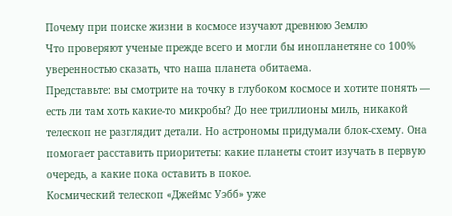Почему при поиске жизни в космосе изучают древнюю Землю
Что проверяют ученые прежде всего и могли бы инопланетяне со 100% уверенностью сказать, что наша планета обитаема.
Представьте: вы смотрите на точку в глубоком космосе и хотите понять — есть ли там хоть какие-то микробы? До нее триллионы миль, никакой телескоп не разглядит детали. Но астрономы придумали блок-схему. Она помогает расставить приоритеты: какие планеты стоит изучать в первую очередь, а какие пока оставить в покое.
Космический телескоп «Джеймс Уэбб» уже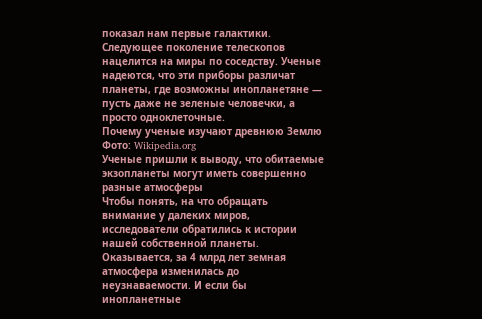показал нам первые галактики. Следующее поколение телескопов нацелится на миры по соседству. Ученые надеются, что эти приборы различат планеты, где возможны инопланетяне — пусть даже не зеленые человечки, а просто одноклеточные.
Почему ученые изучают древнюю Землю
Фото: Wikipedia.org
Ученые пришли к выводу, что обитаемые экзопланеты могут иметь совершенно разные атмосферы
Чтобы понять, на что обращать внимание у далеких миров, исследователи обратились к истории нашей собственной планеты. Оказывается, за 4 млрд лет земная атмосфера изменилась до неузнаваемости. И если бы инопланетные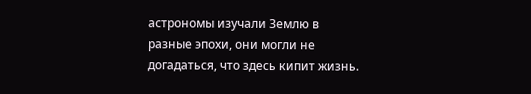астрономы изучали Землю в разные эпохи, они могли не догадаться, что здесь кипит жизнь.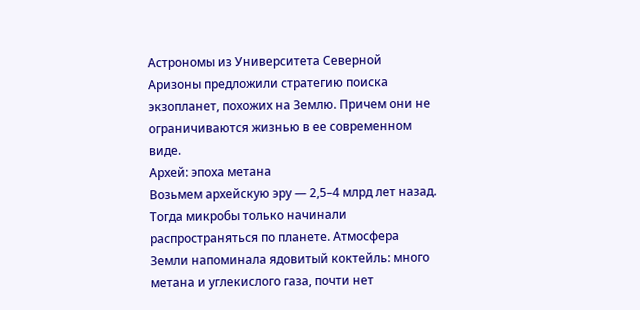Астрономы из Университета Северной Аризоны предложили стратегию поиска экзопланет, похожих на Землю. Причем они не ограничиваются жизнью в ее современном виде.
Архей: эпоха метана
Возьмем архейскую эру — 2,5–4 млрд лет назад. Тогда микробы только начинали распространяться по планете. Атмосфера Земли напоминала ядовитый коктейль: много метана и углекислого газа, почти нет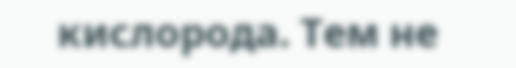кислорода. Тем не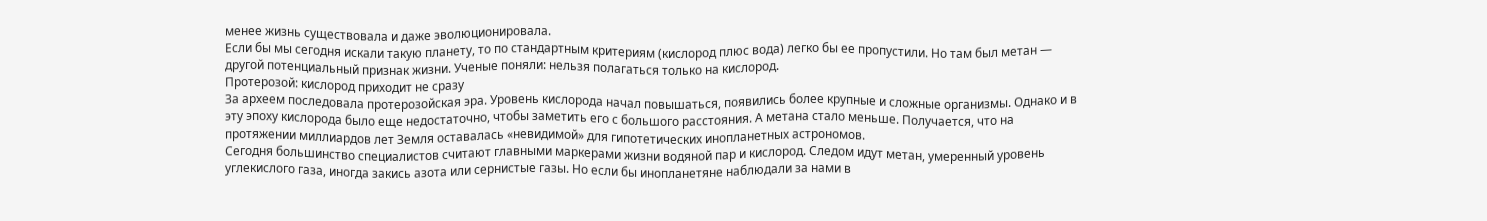менее жизнь существовала и даже эволюционировала.
Если бы мы сегодня искали такую планету, то по стандартным критериям (кислород плюс вода) легко бы ее пропустили. Но там был метан — другой потенциальный признак жизни. Ученые поняли: нельзя полагаться только на кислород.
Протерозой: кислород приходит не сразу
За археем последовала протерозойская эра. Уровень кислорода начал повышаться, появились более крупные и сложные организмы. Однако и в эту эпоху кислорода было еще недостаточно, чтобы заметить его с большого расстояния. А метана стало меньше. Получается, что на протяжении миллиардов лет Земля оставалась «невидимой» для гипотетических инопланетных астрономов.
Сегодня большинство специалистов считают главными маркерами жизни водяной пар и кислород. Следом идут метан, умеренный уровень углекислого газа, иногда закись азота или сернистые газы. Но если бы инопланетяне наблюдали за нами в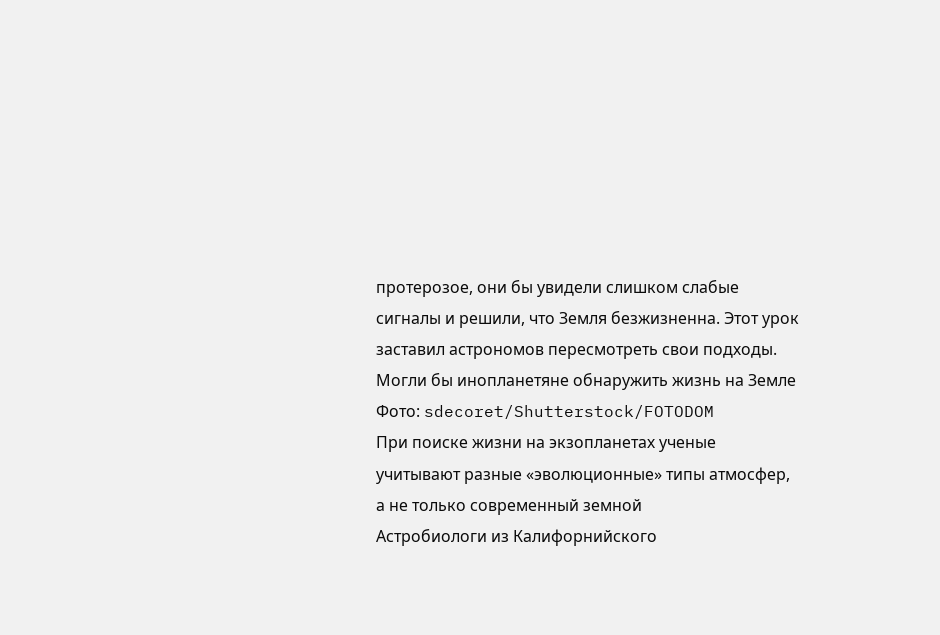протерозое, они бы увидели слишком слабые сигналы и решили, что Земля безжизненна. Этот урок заставил астрономов пересмотреть свои подходы.
Могли бы инопланетяне обнаружить жизнь на Земле
Фото: sdecoret/Shutterstock/FOTODOM
При поиске жизни на экзопланетах ученые учитывают разные «эволюционные» типы атмосфер, а не только современный земной
Астробиологи из Калифорнийского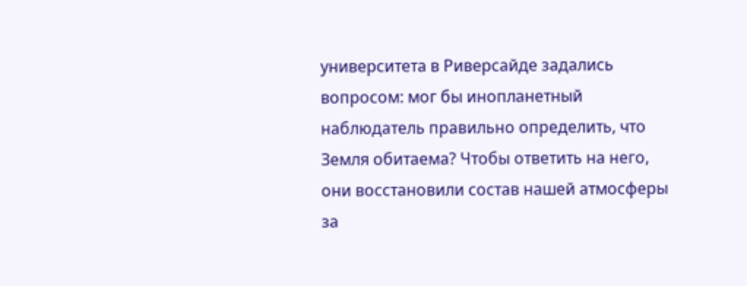университета в Риверсайде задались вопросом: мог бы инопланетный наблюдатель правильно определить, что Земля обитаема? Чтобы ответить на него, они восстановили состав нашей атмосферы за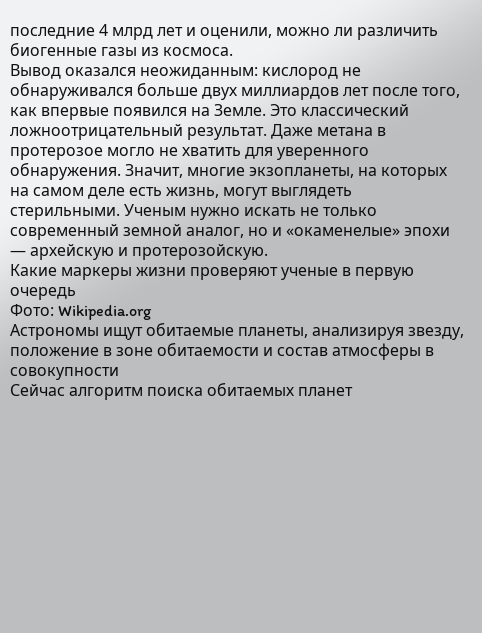последние 4 млрд лет и оценили, можно ли различить биогенные газы из космоса.
Вывод оказался неожиданным: кислород не обнаруживался больше двух миллиардов лет после того, как впервые появился на Земле. Это классический ложноотрицательный результат. Даже метана в протерозое могло не хватить для уверенного обнаружения. Значит, многие экзопланеты, на которых на самом деле есть жизнь, могут выглядеть стерильными. Ученым нужно искать не только современный земной аналог, но и «окаменелые» эпохи — архейскую и протерозойскую.
Какие маркеры жизни проверяют ученые в первую очередь
Фото: Wikipedia.org
Астрономы ищут обитаемые планеты, анализируя звезду, положение в зоне обитаемости и состав атмосферы в совокупности
Сейчас алгоритм поиска обитаемых планет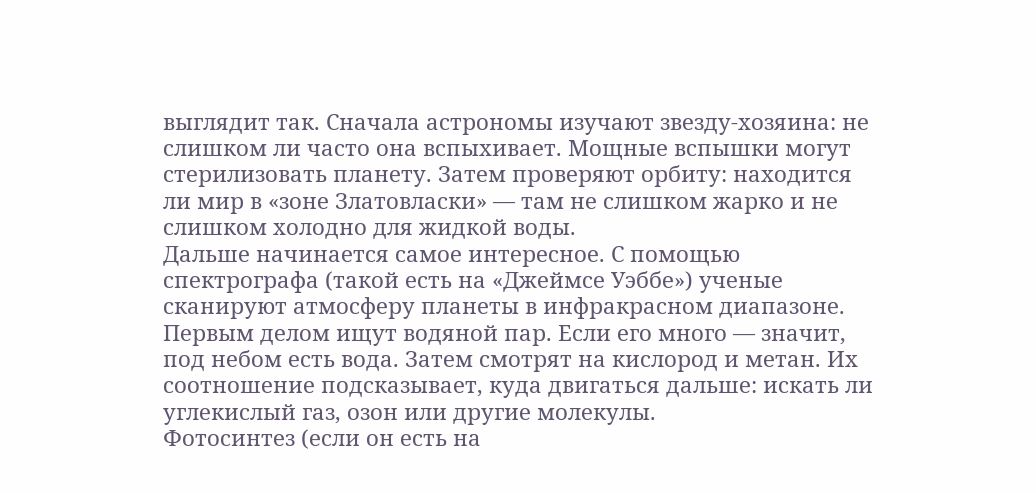выглядит так. Сначала астрономы изучают звезду-хозяина: не слишком ли часто она вспыхивает. Мощные вспышки могут стерилизовать планету. Затем проверяют орбиту: находится ли мир в «зоне Златовласки» — там не слишком жарко и не слишком холодно для жидкой воды.
Дальше начинается самое интересное. С помощью спектрографа (такой есть на «Джеймсе Уэббе») ученые сканируют атмосферу планеты в инфракрасном диапазоне. Первым делом ищут водяной пар. Если его много — значит, под небом есть вода. Затем смотрят на кислород и метан. Их соотношение подсказывает, куда двигаться дальше: искать ли углекислый газ, озон или другие молекулы.
Фотосинтез (если он есть на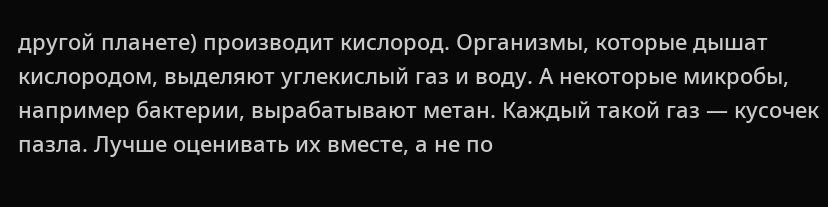другой планете) производит кислород. Организмы, которые дышат кислородом, выделяют углекислый газ и воду. А некоторые микробы, например бактерии, вырабатывают метан. Каждый такой газ — кусочек пазла. Лучше оценивать их вместе, а не по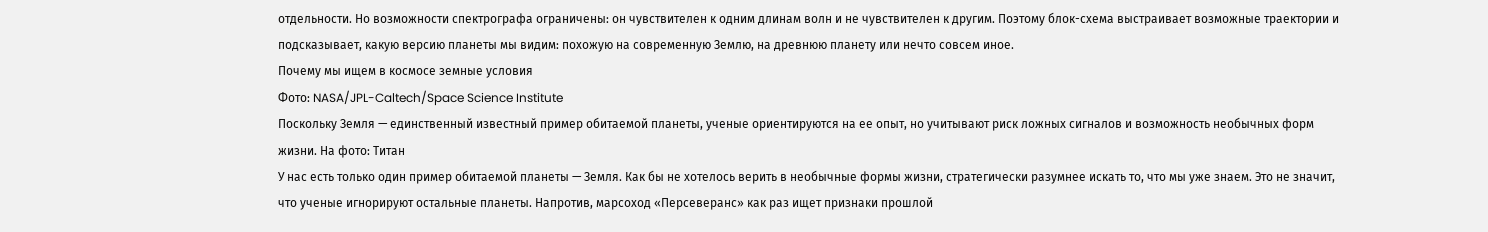отдельности. Но возможности спектрографа ограничены: он чувствителен к одним длинам волн и не чувствителен к другим. Поэтому блок-схема выстраивает возможные траектории и подсказывает, какую версию планеты мы видим: похожую на современную Землю, на древнюю планету или нечто совсем иное.
Почему мы ищем в космосе земные условия
Фото: NASA/JPL-Caltech/Space Science Institute
Поскольку Земля — единственный известный пример обитаемой планеты, ученые ориентируются на ее опыт, но учитывают риск ложных сигналов и возможность необычных форм жизни. На фото: Титан
У нас есть только один пример обитаемой планеты — Земля. Как бы не хотелось верить в необычные формы жизни, стратегически разумнее искать то, что мы уже знаем. Это не значит, что ученые игнорируют остальные планеты. Напротив, марсоход «Персеверанс» как раз ищет признаки прошлой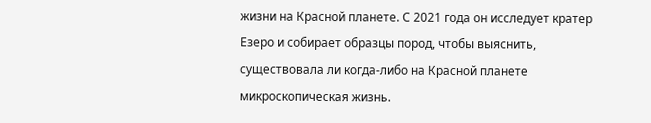жизни на Красной планете. С 2021 года он исследует кратер Езеро и собирает образцы пород, чтобы выяснить, существовала ли когда-либо на Красной планете микроскопическая жизнь.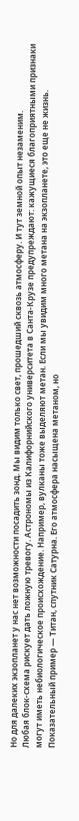Но для далеких экзопланет у нас нет возможности посадить зонд. Мы видим только свет, прошедший сквозь атмосферу. И тут земной опыт незаменим.
Любая блок-схема рискует дать ложную тревогу. Астрономы из Калифорнийского университета в Санта-Крузе предупреждают: кажущиеся благоприятными признаки могут иметь небиологическое происхождение. Например, вулканы тоже выделяют метан. Если мы увидим много метана на экзопланете, это еще не жизнь.
Показательный пример — Титан, спутник Сатурна. Его атмосфера насыщена метаном, но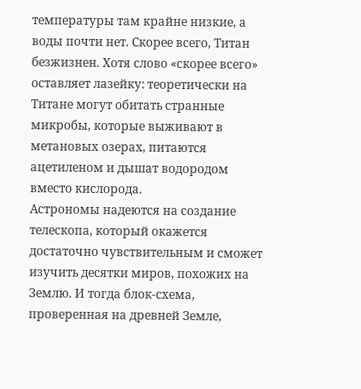температуры там крайне низкие, а воды почти нет. Скорее всего, Титан безжизнен. Хотя слово «скорее всего» оставляет лазейку: теоретически на Титане могут обитать странные микробы, которые выживают в метановых озерах, питаются ацетиленом и дышат водородом вместо кислорода.
Астрономы надеются на создание телескопа, который окажется достаточно чувствительным и сможет изучить десятки миров, похожих на Землю. И тогда блок-схема, проверенная на древней Земле,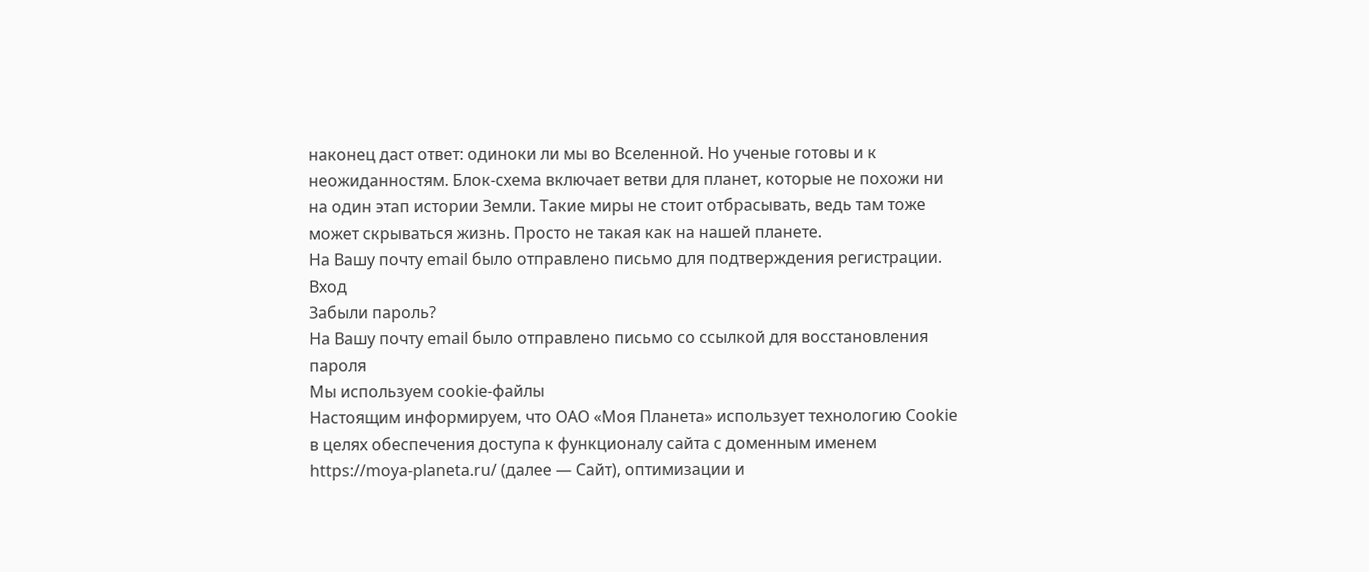наконец даст ответ: одиноки ли мы во Вселенной. Но ученые готовы и к неожиданностям. Блок-схема включает ветви для планет, которые не похожи ни на один этап истории Земли. Такие миры не стоит отбрасывать, ведь там тоже может скрываться жизнь. Просто не такая как на нашей планете.
На Вашу почту email было отправлено письмо для подтверждения регистрации.
Вход
Забыли пароль?
На Вашу почту email было отправлено письмо со ссылкой для восстановления пароля
Мы используем cookie-файлы
Настоящим информируем, что ОАО «Моя Планета» использует технологию Cookie в целях обеспечения доступа к функционалу сайта с доменным именем https://moya-planeta.ru/ (далее — Сайт), оптимизации и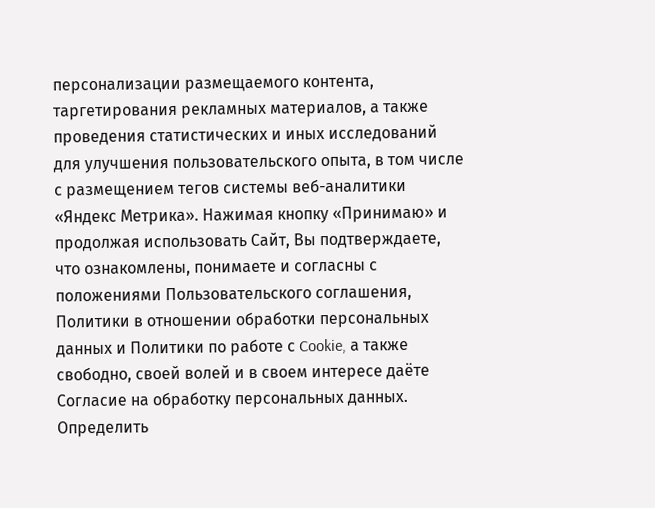персонализации размещаемого контента, таргетирования рекламных материалов, а также проведения статистических и иных исследований для улучшения пользовательского опыта, в том числе с размещением тегов системы веб-аналитики «Яндекс Метрика». Нажимая кнопку «Принимаю» и продолжая использовать Сайт, Вы подтверждаете, что ознакомлены, понимаете и согласны с положениями Пользовательского соглашения, Политики в отношении обработки персональных данных и Политики по работе с Cookie, а также свободно, своей волей и в своем интересе даёте Согласие на обработку персональных данных. Определить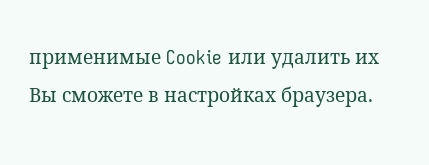применимые Cookie или удалить их Вы сможете в настройках браузера.